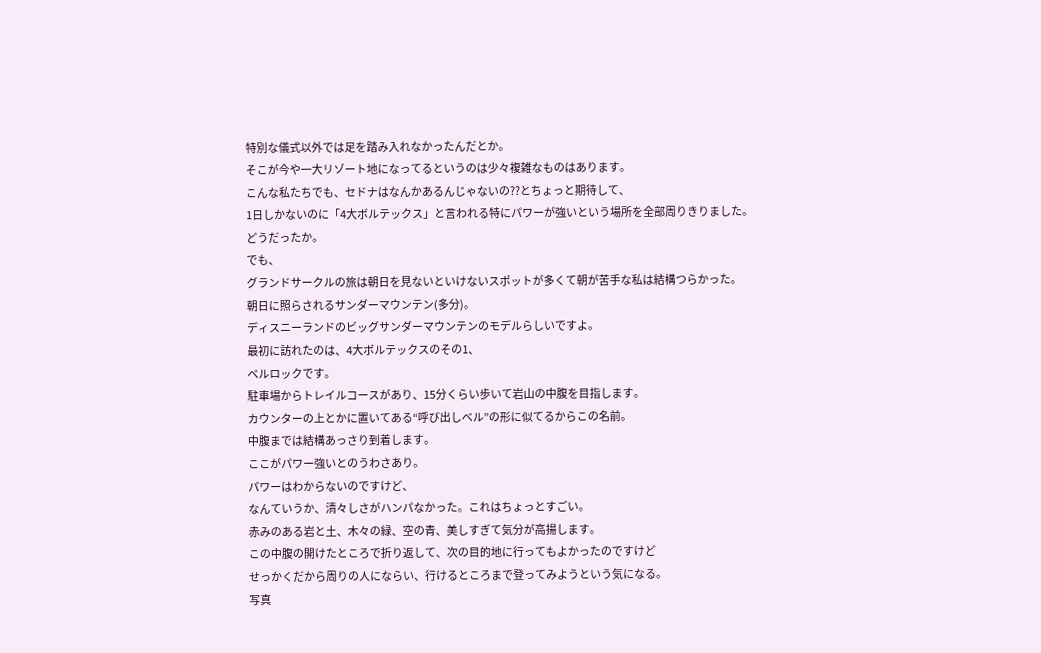特別な儀式以外では足を踏み入れなかったんだとか。
そこが今や一大リゾート地になってるというのは少々複雑なものはあります。
こんな私たちでも、セドナはなんかあるんじゃないの??とちょっと期待して、
1日しかないのに「4大ボルテックス」と言われる特にパワーが強いという場所を全部周りきりました。
どうだったか。
でも、
グランドサークルの旅は朝日を見ないといけないスポットが多くて朝が苦手な私は結構つらかった。
朝日に照らされるサンダーマウンテン(多分)。
ディスニーランドのビッグサンダーマウンテンのモデルらしいですよ。
最初に訪れたのは、4大ボルテックスのその1、
ベルロックです。
駐車場からトレイルコースがあり、15分くらい歩いて岩山の中腹を目指します。
カウンターの上とかに置いてある“呼び出しベル”の形に似てるからこの名前。
中腹までは結構あっさり到着します。
ここがパワー強いとのうわさあり。
パワーはわからないのですけど、
なんていうか、清々しさがハンパなかった。これはちょっとすごい。
赤みのある岩と土、木々の緑、空の青、美しすぎて気分が高揚します。
この中腹の開けたところで折り返して、次の目的地に行ってもよかったのですけど
せっかくだから周りの人にならい、行けるところまで登ってみようという気になる。
写真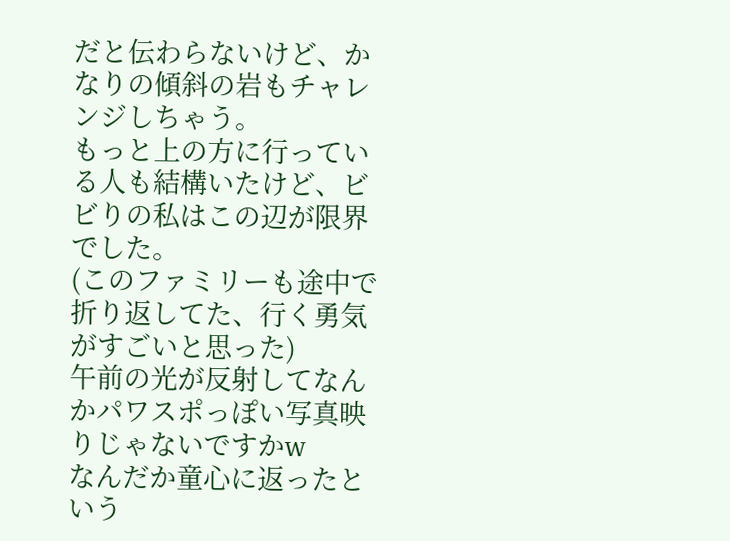だと伝わらないけど、かなりの傾斜の岩もチャレンジしちゃう。
もっと上の方に行っている人も結構いたけど、ビビりの私はこの辺が限界でした。
(このファミリーも途中で折り返してた、行く勇気がすごいと思った)
午前の光が反射してなんかパワスポっぽい写真映りじゃないですかw
なんだか童心に返ったという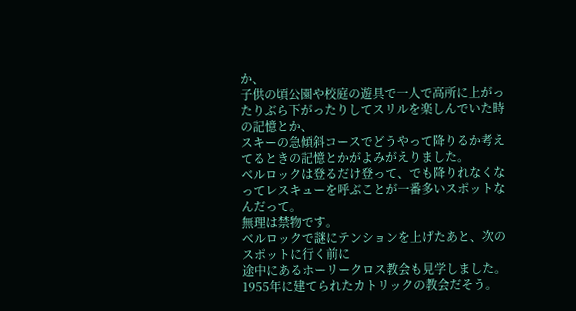か、
子供の頃公園や校庭の遊具で一人で高所に上がったりぶら下がったりしてスリルを楽しんでいた時の記憶とか、
スキーの急傾斜コースでどうやって降りるか考えてるときの記憶とかがよみがえりました。
ベルロックは登るだけ登って、でも降りれなくなってレスキューを呼ぶことが一番多いスポットなんだって。
無理は禁物です。
ベルロックで謎にテンションを上げたあと、次のスポットに行く前に
途中にあるホーリークロス教会も見学しました。
1955年に建てられたカトリックの教会だそう。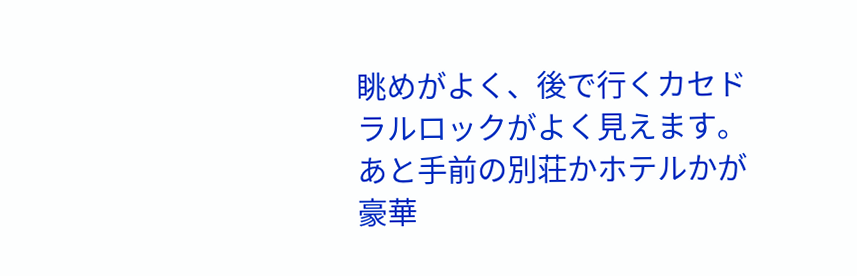眺めがよく、後で行くカセドラルロックがよく見えます。
あと手前の別荘かホテルかが豪華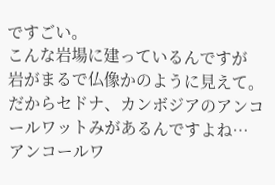ですごい。
こんな岩場に建っているんですが
岩がまるで仏像かのように見えて。
だからセドナ、カンボジアのアンコールワットみがあるんですよね…
アンコールワ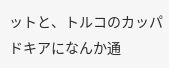ットと、トルコのカッパドキアになんか通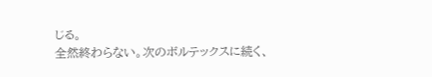じる。
全然終わらない。次のボルテックスに続く、